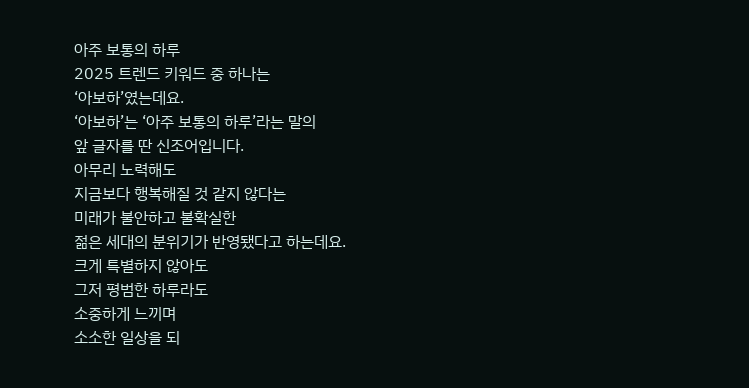아주 보통의 하루
2025 트렌드 키워드 중 하나는
‘아보하’였는데요.
‘아보하’는 ‘아주 보통의 하루’라는 말의
앞 글자를 딴 신조어입니다.
아무리 노력해도
지금보다 행복해질 것 같지 않다는
미래가 불안하고 불확실한
젊은 세대의 분위기가 반영됐다고 하는데요.
크게 특별하지 않아도
그저 평범한 하루라도
소중하게 느끼며
소소한 일상을 되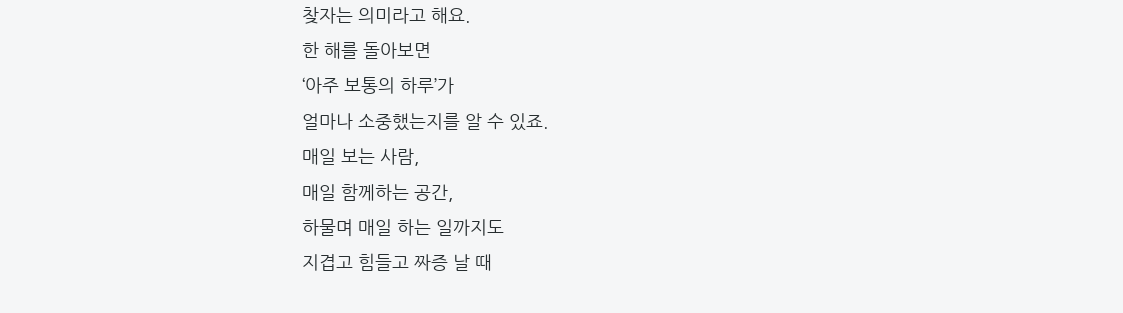찾자는 의미라고 해요.
한 해를 돌아보면
‘아주 보통의 하루’가
얼마나 소중했는지를 알 수 있죠.
매일 보는 사람,
매일 함께하는 공간,
하물며 매일 하는 일까지도
지겹고 힘들고 짜증 날 때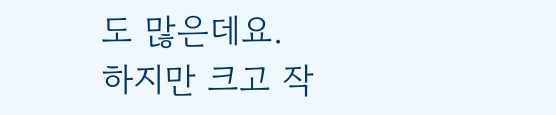도 많은데요.
하지만 크고 작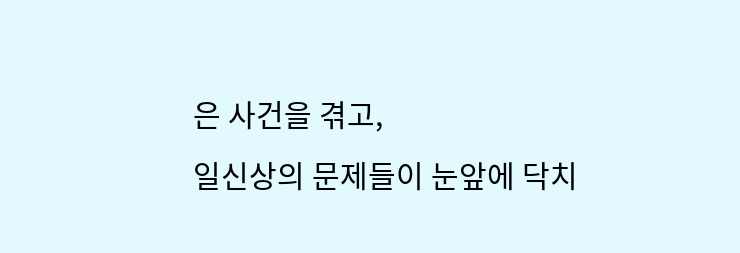은 사건을 겪고,
일신상의 문제들이 눈앞에 닥치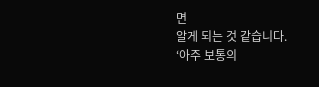면
알게 되는 것 같습니다.
‘아주 보통의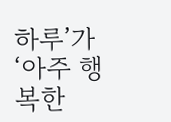하루’가
‘아주 행복한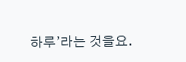하루’라는 것을요.